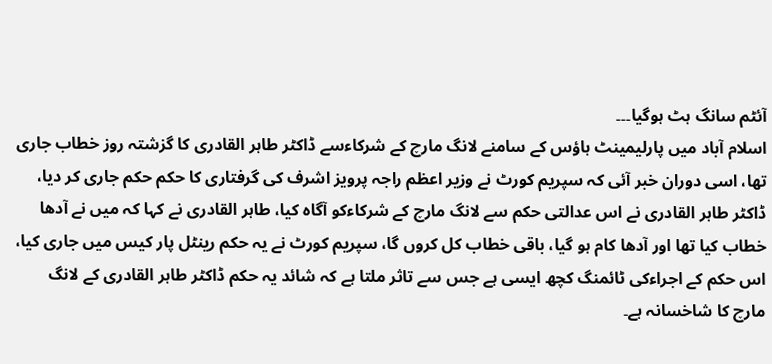آئٹم سانگ ہٹ ہوگیا۔۔۔
اسلام آباد میں پارلیمینٹ ہاؤس کے سامنے لانگ مارچ کے شرکاءسے ڈاکٹر طاہر القادری کا گزشتہ روز خطاب جاری تھا، اسی دوران خبر آئی کہ سپریم کورٹ نے وزیر اعظم راجہ پرویز اشرف کی گرفتاری کا حکم حکم جاری کر دیا، ڈاکٹر طاہر القادری نے اس عدالتی حکم سے لانگ مارچ کے شرکاءکو آگاہ کیا، طاہر القادری نے کہا کہ میں نے آدھا خطاب کیا تھا اور آدھا کام ہو گیا، باقی خطاب کل کروں گا، سپریم کورٹ نے یہ حکم رینٹل پار کیس میں جاری کیا، اس حکم کے اجراءکی ٹائمنگ کچھ ایسی ہے جس سے تاثر ملتا ہے کہ شائد یہ حکم ڈاکٹر طاہر القادری کے لانگ مارچ کا شاخسانہ ہے۔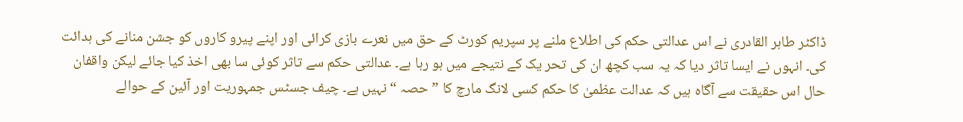ڈاکٹر طاہر القادری نے اس عدالتی حکم کی اطلاع ملنے پر سپریم کورٹ کے حق میں نعرے بازی کرائی اور اپنے پیرو کاروں کو جشن منانے کی ہدائت کی۔ انہوں نے ایسا تاثر دیا کہ یہ سب کچھ ان کی تحر یک کے نتیجے میں ہو رہا ہے۔ عدالتی حکم سے تاثر کوئی سا بھی اخذ کیا جائے لیکن واقفان حال اس حقیقت سے آگاہ ہیں کہ عدالت عظمیٰ کا حکم کسی لانگ مارچ کا ”حصہ “نہیں ہے۔ چیف جسٹس جمہوریت اور آئین کے حوالے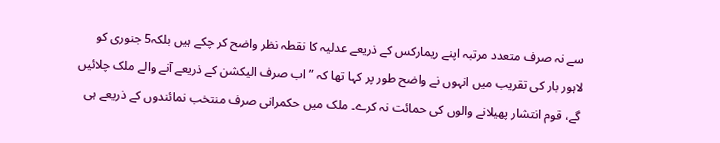سے نہ صرف متعدد مرتبہ اپنے ریمارکس کے ذریعے عدلیہ کا نقطہ نظر واضح کر چکے ہیں بلکہ5 جنوری کو لاہور بار کی تقریب میں انہوں نے واضح طور پر کہا تھا کہ ”اب صرف الیکشن کے ذریعے آنے والے ملک چلائیں گے، قوم انتشار پھیلانے والوں کی حمائت نہ کرے۔ ملک میں حکمرانی صرف منتخب نمائندوں کے ذریعے ہی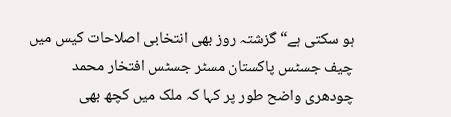ہو سکتی ہے“گزشتہ روز بھی انتخابی اصلاحات کیس میں چیف جسٹس پاکستان مسٹر جسٹس افتخار محمد چودھری واضح طور پر کہا کہ ملک میں کچھ بھی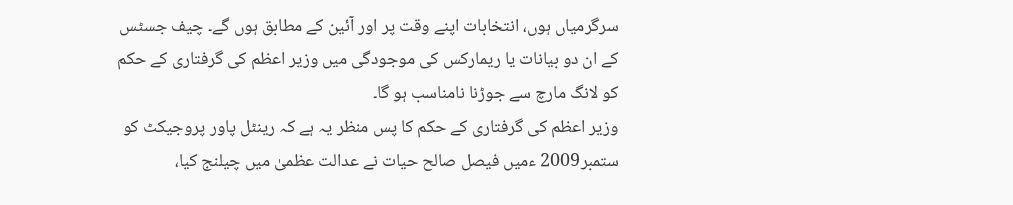سرگرمیاں ہوں، انتخابات اپنے وقت پر اور آئین کے مطابق ہوں گے۔ چیف جسٹس کے ان دو بیانات یا ریمارکس کی موجودگی میں وزیر اعظم کی گرفتاری کے حکم کو لانگ مارچ سے جوڑنا نامناسب ہو گا۔
وزیر اعظم کی گرفتاری کے حکم کا پس منظر یہ ہے کہ رینٹل پاور پروجیکٹ کو ستمبر2009 ءمیں فیصل صالح حیات نے عدالت عظمیٰ میں چیلنج کیا،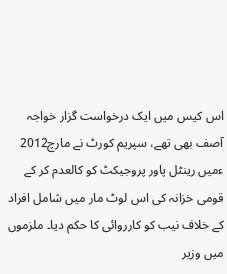اس کیس میں ایک درخواست گزار خواجہ آصف بھی تھے، سپریم کورٹ نے مارچ2012 ءمیں رینٹل پاور پروجیکٹ کو کالعدم کر کے قومی خزانہ کی اس لوٹ مار میں شامل افراد کے خلاف نیب کو کارروائی کا حکم دیا۔ ملزموں میں وزیر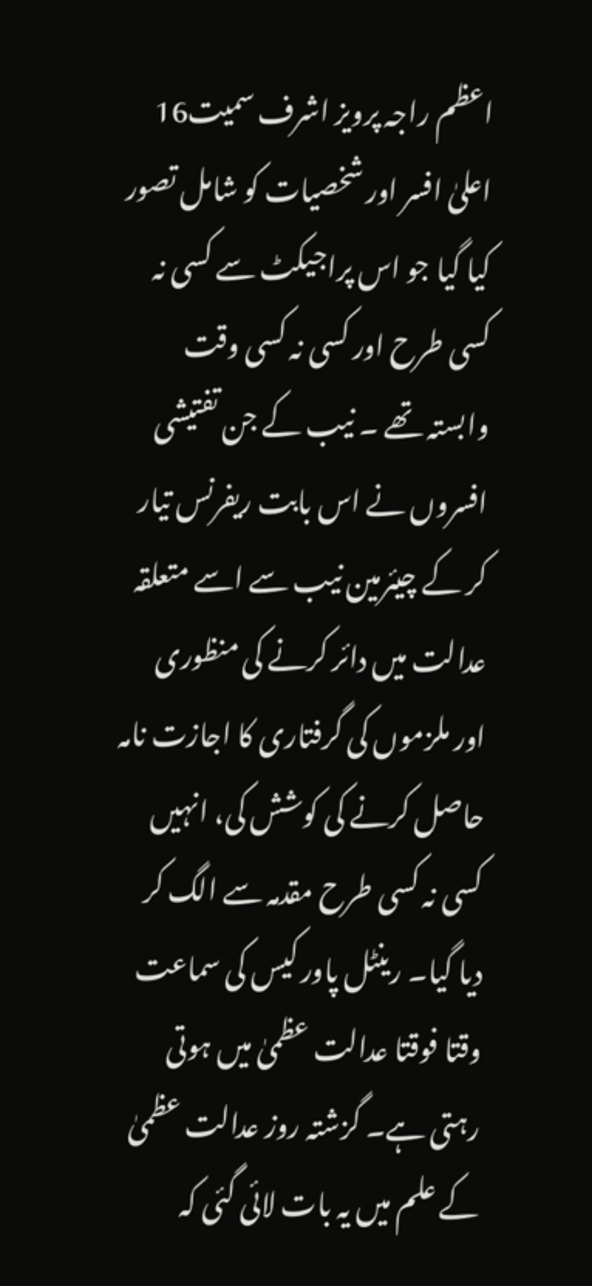اعظم راجہ پرویز اشرف سمیت16 اعلیٰ افسر اور شخصیات کو شامل تصور کیا گیا جو اس پراجیکٹ سے کسی نہ کسی طرح اور کسی نہ کسی وقت وابستہ تھے ۔ نیب کے جن تفتیشی افسروں نے اس بابت ریفرنس تیار کر کے چیئرمین نیب سے اسے متعلقہ عدالت میں دائر کرنے کی منظوری اور ملزموں کی گرفتاری کا اجازت نامہ حاصل کرنے کی کوشش کی، انہیں کسی نہ کسی طرح مقدمہ سے الگ کر دیا گیا۔ رینٹل پاور کیس کی سماعت وقتا فوقتا عدالت عظمیٰ میں ہوتی رہتی ہے۔ گزشتہ روز عدالت عظمیٰ کے علم میں یہ بات لائی گئی کہ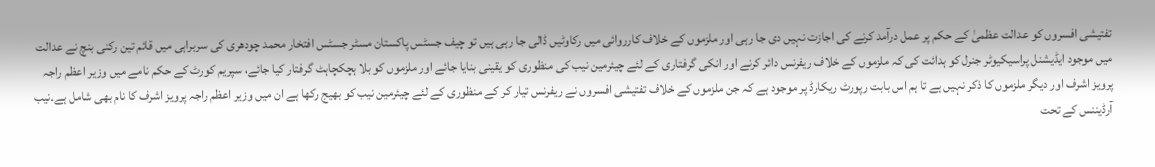تفتیشی افسروں کو عدالت عظمیٰ کے حکم پر عمل درآمد کرنے کی اجازت نہیں دی جا رہی اور ملزموں کے خلاف کارروائی میں رکاوٹیں ڈالی جا رہی ہیں تو چیف جسٹس پاکستان مسٹر جسٹس افتخار محمد چودھری کی سربراہی میں قائم تین رکنی بنچ نے عدالت میں موجود ایڈیشنل پراسیکیوٹر جنرل کو ہدائت کی کہ ملزموں کے خلاف ریفرنس دائر کرنے اور انکی گرفتاری کے لئے چیئرمین نیب کی منظوری کو یقینی بنایا جائے اور ملزموں کو بلا ہچکچاہٹ گرفتار کیا جائے، سپریم کورٹ کے حکم نامے میں وزیر اعظم راجہ پرویز اشرف اور دیگر ملزموں کا ذکر نہیں ہے تا ہم اس بابت رپورٹ ریکارڈ پر موجود ہے کہ جن ملزموں کے خلاف تفتیشی افسروں نے ریفرنس تیار کر کے منظوری کے لئے چیئرمین نیب کو بھیج رکھا ہے ان میں وزیر اعظم راجہ پرویز اشرف کا نام بھی شامل ہے۔نیب آرڈیننس کے تحت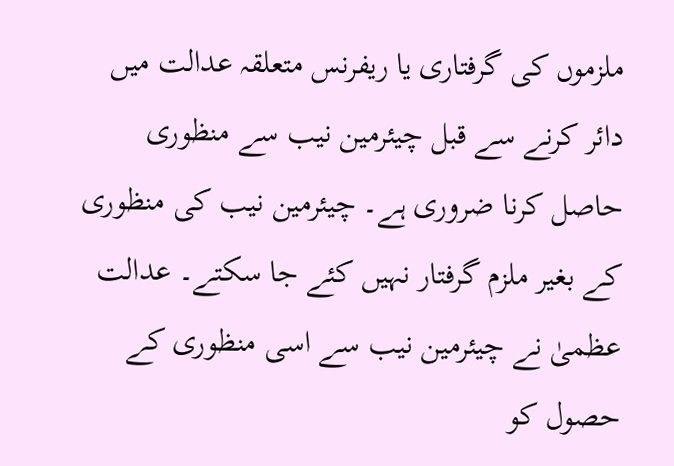ملزموں کی گرفتاری یا ریفرنس متعلقہ عدالت میں دائر کرنے سے قبل چیئرمین نیب سے منظوری حاصل کرنا ضروری ہے۔ چیئرمین نیب کی منظوری کے بغیر ملزم گرفتار نہیں کئے جا سکتے۔ عدالت عظمیٰ نے چیئرمین نیب سے اسی منظوری کے حصول کو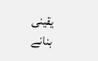یقینی بنانے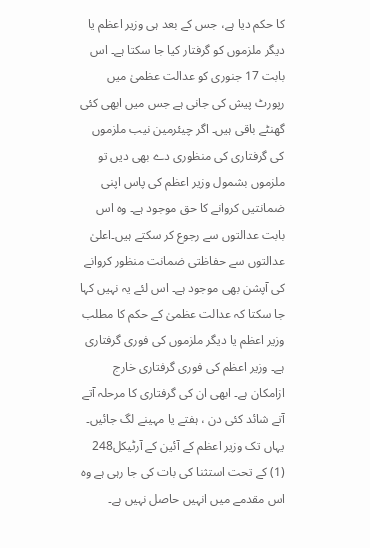کا حکم دیا ہے، جس کے بعد ہی وزیر اعظم یا دیگر ملزموں کو گرفتار کیا جا سکتا ہے۔ اس بابت 17 جنوری کو عدالت عظمیٰ میں رپورٹ پیش کی جانی ہے جس میں ابھی کئی گھنٹے باقی ہیں۔ اگر چیئرمین نیب ملزموں کی گرفتاری کی منظوری دے بھی دیں تو ملزموں بشمول وزیر اعظم کی پاس اپنی ضمانتیں کروانے کا حق موجود ہے۔ وہ اس بابت عدالتوں سے رجوع کر سکتے ہیں۔اعلیٰ عدالتوں سے حفاظتی ضمانت منظور کروانے کی آپشن بھی موجود ہے۔ اس لئے یہ نہیں کہا جا سکتا کہ عدالت عظمیٰ کے حکم کا مطلب وزیر اعظم یا دیگر ملزموں کی فوری گرفتاری ہے۔ وزیر اعظم کی فوری گرفتاری خارج ازامکان ہے۔ ابھی ان کی گرفتاری کا مرحلہ آتے آتے شائد کئی دن ، ہفتے یا مہینے لگ جائیں۔
یہاں تک وزیر اعظم کے آئین کے آرٹیکل248 (1) کے تحت استثنا کی بات کی جا رہی ہے وہ اس مقدمے میں انہیں حاصل نہیں ہے۔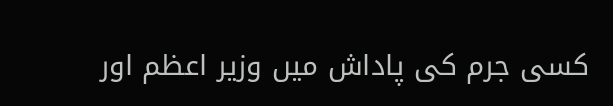کسی جرم کی پاداش میں وزیر اعظم اور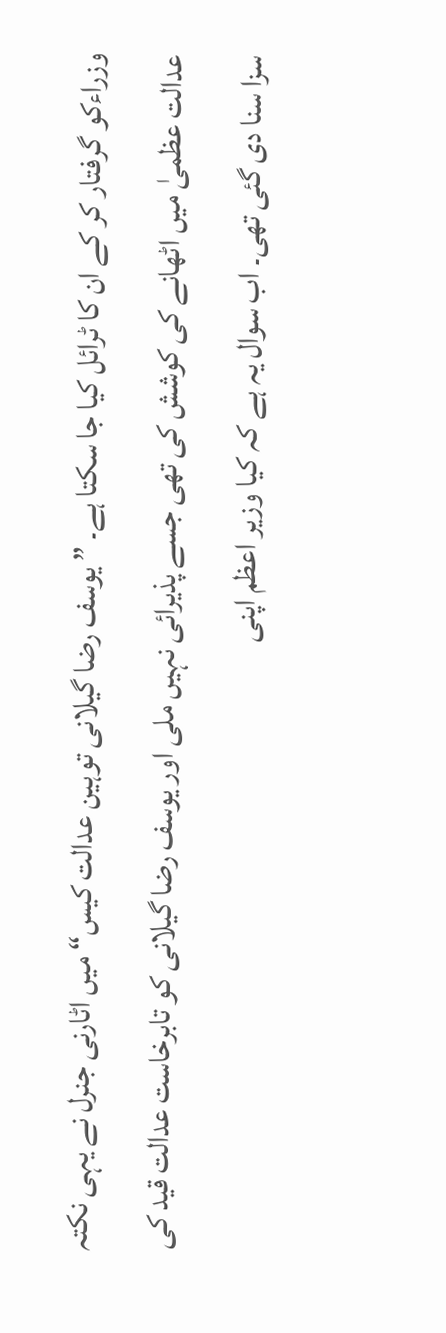وزراءکو گرفتار کر کے ان کا ٹرائل کیا جا سکتا ہے۔ ” یوسف رضا گیلانی توہین عدالت کیس“ میں اٹارنی جنرل نے یہی نکتہ عدالت عظمیٰ میں اٹھانے کی کوشش کی تھی جسے پذیرائی نہیں ملی اور یوسف رضا گیلانی کو تابرخاست عدالت قید کی سزا سنا دی گئی تھی۔ اب سوال یہ ہے کہ کیا وزیر اعظم اپنی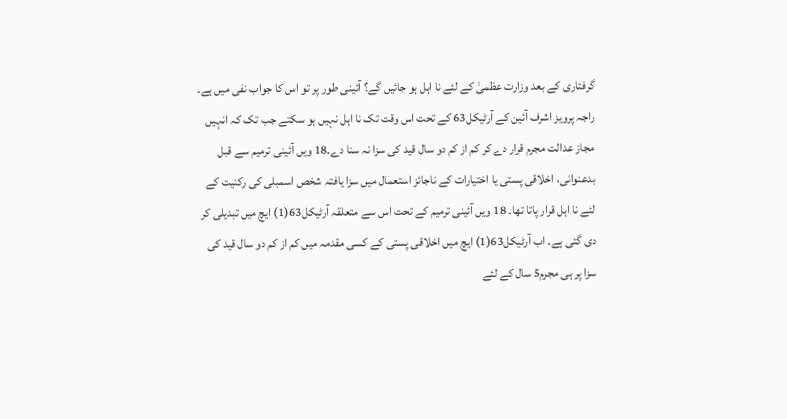گرفتاری کے بعد وزارت عظمیٰ کے لئے نا اہل ہو جائیں گے؟ آئینی طور پر تو اس کا جواب نفی میں ہے۔ راجہ پرویز اشرف آئین کے آرٹیکل63 کے تحت اس وقت تک نا اہل نہیں ہو سکتے جب تک کہ انہیں مجاز عدالت مجرم قرار دے کر کم از کم دو سال قید کی سزا نہ سنا دے۔18 ویں آئینی ترمیم سے قبل بدعنوانی، اخلاقی پستی یا اختیارات کے ناجائز استعمال میں سزا یافتہ شخص اسمبلی کی رکنیت کے لئے نا اہل قرار پاتا تھا۔ 18 ویں آئینی ترمیم کے تحت اس سے متعلقہ آرٹیکل63(1) ایچ میں تبدیلی کر دی گئی ہے۔ اب آرٹیکل63(1) ایچ میں اخلاقی پستی کے کسی مقدمہ میں کم از کم دو سال قید کی سزا پر ہی مجرم5 سال کے لئے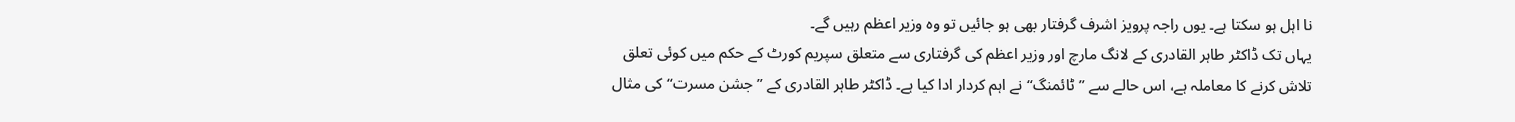نا اہل ہو سکتا ہے۔ یوں راجہ پرویز اشرف گرفتار بھی ہو جائیں تو وہ وزیر اعظم رہیں گے۔
یہاں تک ڈاکٹر طاہر القادری کے لانگ مارچ اور وزیر اعظم کی گرفتاری سے متعلق سپریم کورٹ کے حکم میں کوئی تعلق تلاش کرنے کا معاملہ ہے، اس حالے سے ” ٹائمنگ“ نے اہم کردار ادا کیا ہے۔ ڈاکٹر طاہر القادری کے ” جشن مسرت“ کی مثال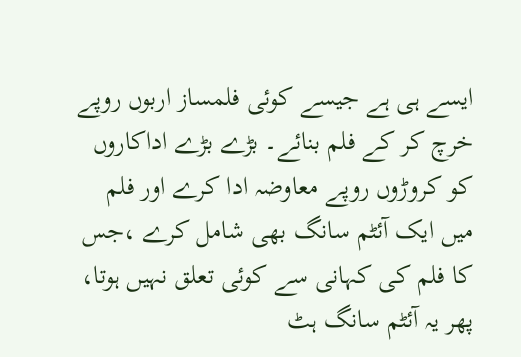ایسے ہی ہے جیسے کوئی فلمساز اربوں روپے خرچ کر کے فلم بنائے۔ بڑے بڑے اداکاروں کو کروڑوں روپے معاوضہ ادا کرے اور فلم میں ایک آئٹم سانگ بھی شامل کرے ،جس کا فلم کی کہانی سے کوئی تعلق نہیں ہوتا، پھر یہ آئٹم سانگ ہٹ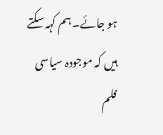ہو جائے۔ ہم کہہ سکتے ہیں کہ موجودہ سیاسی فلم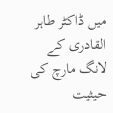میں ڈاکٹر طاہر القادری کے لانگ مارچ کی حیثیت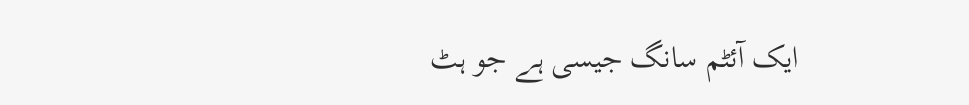ایک آئٹم سانگ جیسی ہے جو ہٹ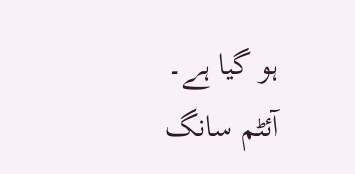ہو گیا ہے۔
آئٹم سانگ